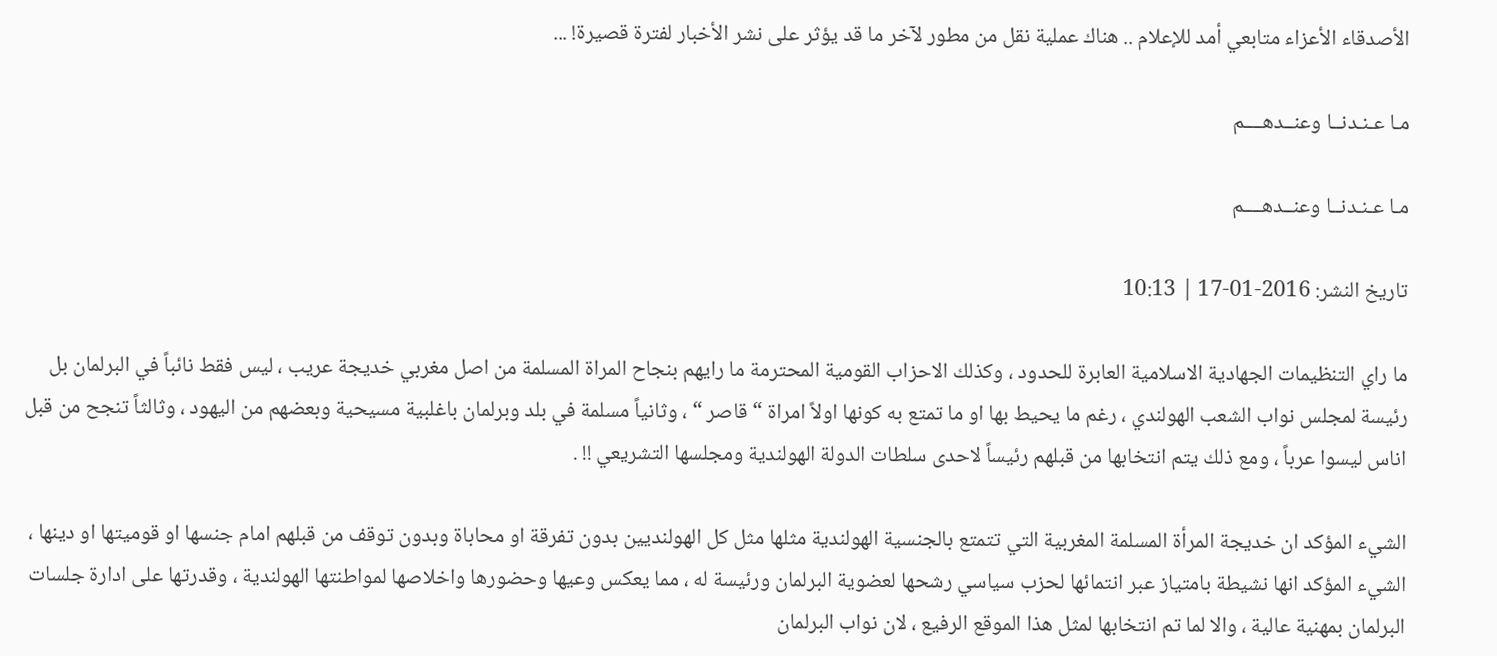الأصدقاء الأعزاء متابعي أمد للإعلام .. هناك عملية نقل من مطور لآخر ما قد يؤثر على نشر الأخبار لفترة قصيرة! ...

مـا عـنـدنــا وعنــدهــــم

مـا عـنـدنــا وعنــدهــــم

تاريخ النشر: 2016-01-17 | 10:13

ما راي التنظيمات الجهادية الاسلامية العابرة للحدود ، وكذلك الاحزاب القومية المحترمة ما رايهم بنجاح المراة المسلمة من اصل مغربي خديجة عريب ، ليس فقط نائباً في البرلمان بل رئيسة لمجلس نواب الشعب الهولندي ، رغم ما يحيط بها او ما تمتع به كونها اولاً امراة “ قاصر “ ، وثانياً مسلمة في بلد وبرلمان باغلبية مسيحية وبعضهم من اليهود ، وثالثاً تنجح من قبل اناس ليسوا عرباً ، ومع ذلك يتم انتخابها من قبلهم رئيساً لاحدى سلطات الدولة الهولندية ومجلسها التشريعي !! .

الشيء المؤكد ان خديجة المرأة المسلمة المغربية التي تتمتع بالجنسية الهولندية مثلها مثل كل الهولنديين بدون تفرقة او محاباة وبدون توقف من قبلهم امام جنسها او قوميتها او دينها ، الشيء المؤكد انها نشيطة بامتياز عبر انتمائها لحزب سياسي رشحها لعضوية البرلمان ورئيسة له ، مما يعكس وعيها وحضورها واخلاصها لمواطنتها الهولندية ، وقدرتها على ادارة جلسات البرلمان بمهنية عالية ، والا لما تم انتخابها لمثل هذا الموقع الرفيع ، لان نواب البرلمان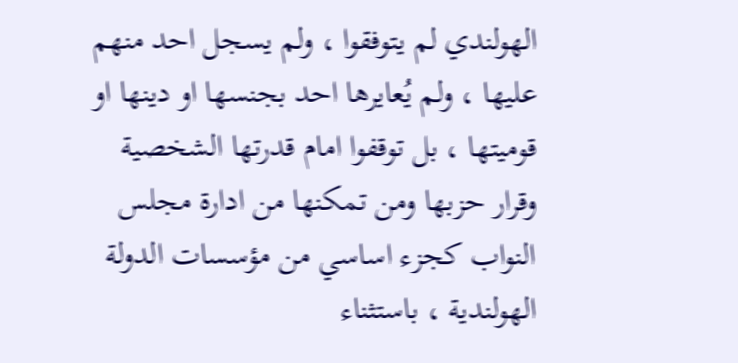الهولندي لم يتوفقوا ، ولم يسجل احد منهم عليها ، ولم يُعايرها احد بجنسها او دينها او قوميتها ، بل توقفوا امام قدرتها الشخصية وقرار حزبها ومن تمكنها من ادارة مجلس النواب كجزء اساسي من مؤسسات الدولة الهولندية ، باستثناء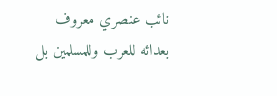نائب عنصري معروف بعدائه للعرب وللمسلمين بل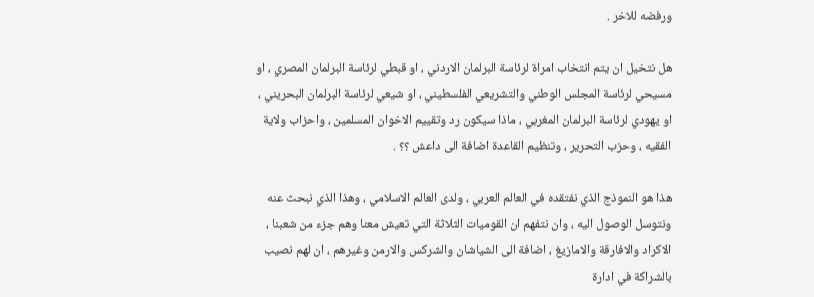ورفضه للاخر .

هل نتخيل ان يتم انتخاب امراة لرئاسة البرلمان الاردني ، او قبطي لرئاسة البرلمان المصري ، او مسيحي لرئاسة المجلس الوطني والتشريعي الفلسطيني ، او شيعي لرئاسة البرلمان البحريني ، او يهودي لرئاسة البرلمان المغربي ، ماذا سيكون رد وتقييم الاخوان المسلمين ، واحزاب ولاية الفقيه ، وحزب التحرير ، وتنظيم القاعدة اضافة الى داعش ؟؟ .

هذا هو النموذج الذي نفتقده في العالم العربي ، ولدى العالم الاسلامي ، وهذا الذي نبحث عنه ونتوسل الوصول اليه ، وان نتفهم ان القوميات الثلاثة التي تعيش معنا وهم جزء من شعبنا ، الاكراد والافارقة والامازيغ ، اضافة الى الشياشان والشركس والارمن وغيرهم ، ان لهم نصيب بالشراكة في ادارة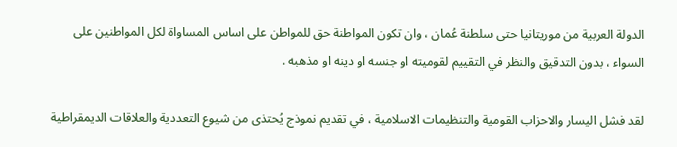الدولة العربية من موريتانيا حتى سلطنة عُمان ، وان تكون المواطنة حق للمواطن على اساس المساواة لكل المواطنين على السواء ، بدون التدقيق والنظر في التقييم لقوميته او جنسه او دينه او مذهبه .

لقد فشل اليسار والاحزاب القومية والتنظيمات الاسلامية ، في تقديم نموذج يُحتذى من شيوع التعددية والعلاقات الديمقراطية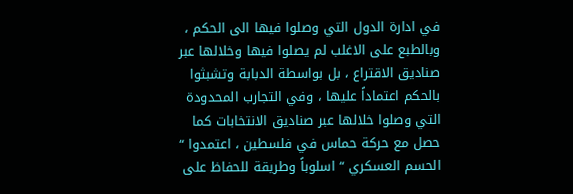في ادارة الدول التي وصلوا فيها الى الحكم ، وبالطبع على الاغلب لم يصلوا فيها وخلالها عبر صناديق الاقتراع ، بل بواسطة الدبابة وتشبثوا بالحكم اعتماداً عليها ، وفي التجارب المحدودة التي وصلوا خلالها عبر صناديق الانتخابات كما حصل مع حركة حماس في فلسطين ، اعتمدوا “ الحسم العسكري “ اسلوباً وطريقة للحفاظ على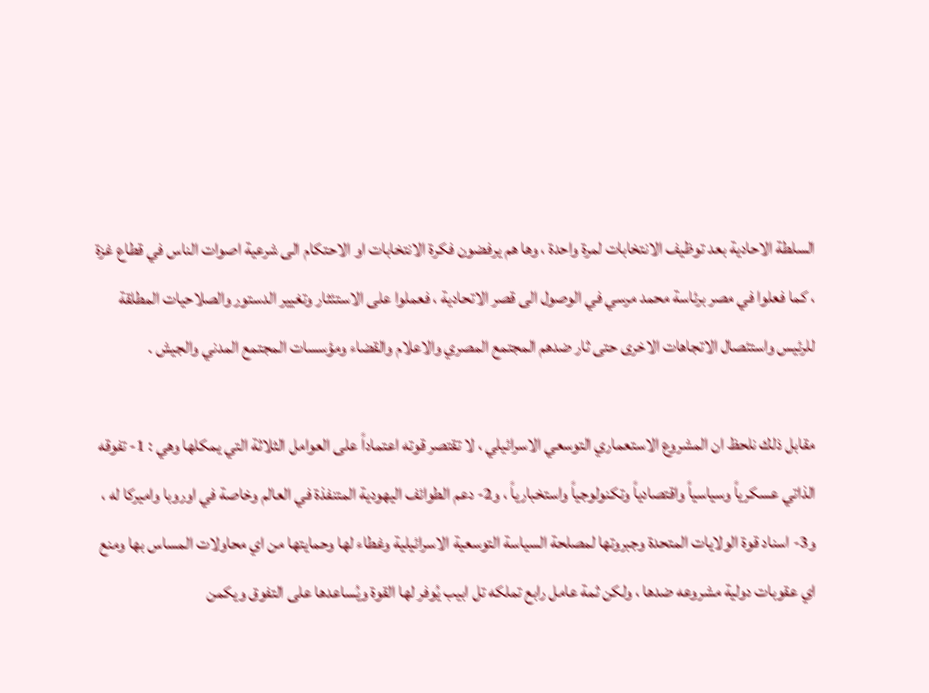السلطة الاحادية بعد توظيف الانتخابات لمرة واحدة ، وها هم يرفضون فكرة الانتخابات او الاحتكام الى شرعية اصوات الناس في قطاع غزة ، كما فعلوا في مصر برئاسة محمد مرسي في الوصول الى قصر الاتحادية ، فعملوا على الاستئثار وتغيير الدستور والصلاحيات المطلقة للرئيس واستئصال الاتجاهات الاخرى حتى ثار ضدهم المجتمع المصري والاعلام والقضاء ومؤسسات المجتمع المدني والجيش .

مقابل ذلك نلحظ ان المشروع الاستعماري التوسعي الاسرائيلي ، لا تقتصر قوته اعتماداً على العوامل الثلاثة التي يمكلها وهي : 1- تفوقه الذاتي عسكرياً وسياسياً واقتصادياً وتكنولوجياً واستخبارياً ، و2- دعم الطوائف اليهودية المتنفذة في العالم وخاصة في اوروبا واميركا له ، و3- اسناد قوة الولايات المتحدة وجبروتها لمصلحة السياسة التوسعية الاسرائيلية وغطاء لها وحمايتها من اي محاولات المساس بها ومنع اي عقوبات دولية مشروعه ضدها ، ولكن ثمة عامل رابع تملكه تل ابيب يُوفر لها القوة ويُساعدها على التفوق ويكمن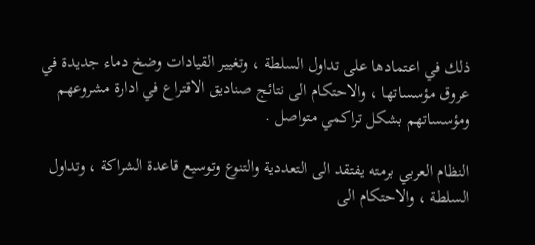ذلك في اعتمادها على تداول السلطة ، وتغيير القيادات وضخ دماء جديدة في عروق مؤسساتها ، والاحتكام الى نتائج صناديق الاقتراع في ادارة مشروعهم ومؤسساتهم بشكل تراكمي متواصل .

النظام العربي برمته يفتقد الى التعددية والتنوع وتوسيع قاعدة الشراكة ، وتداول السلطة ، والاحتكام الى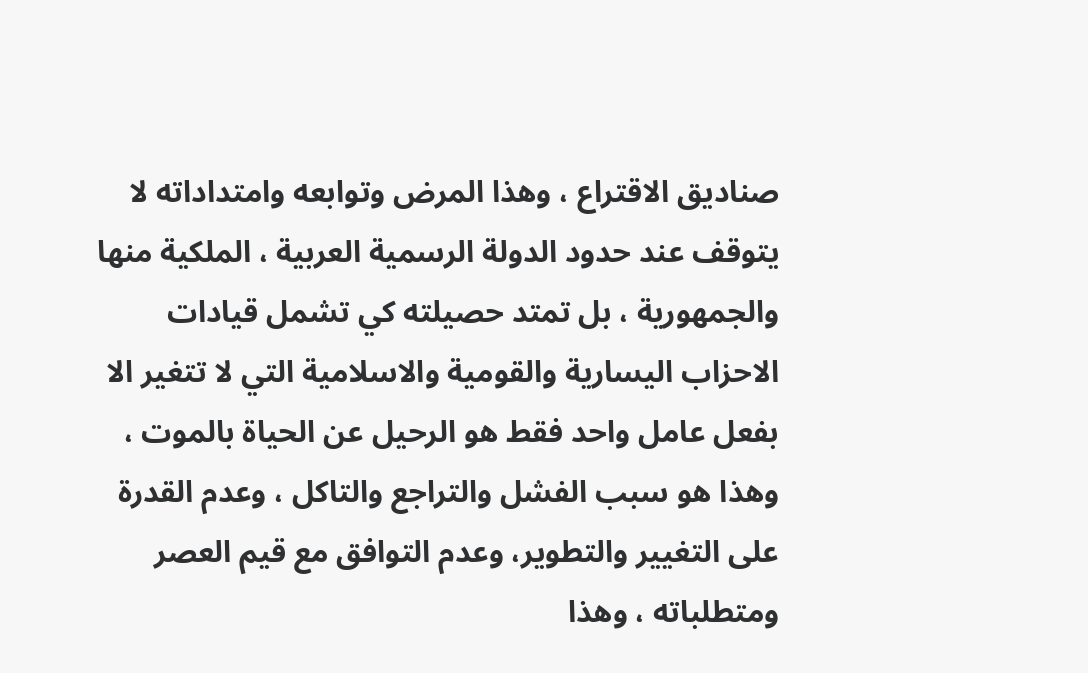صناديق الاقتراع ، وهذا المرض وتوابعه وامتداداته لا يتوقف عند حدود الدولة الرسمية العربية ، الملكية منها والجمهورية ، بل تمتد حصيلته كي تشمل قيادات الاحزاب اليسارية والقومية والاسلامية التي لا تتغير الا بفعل عامل واحد فقط هو الرحيل عن الحياة بالموت ، وهذا هو سبب الفشل والتراجع والتاكل ، وعدم القدرة على التغيير والتطوير، وعدم التوافق مع قيم العصر ومتطلباته ، وهذا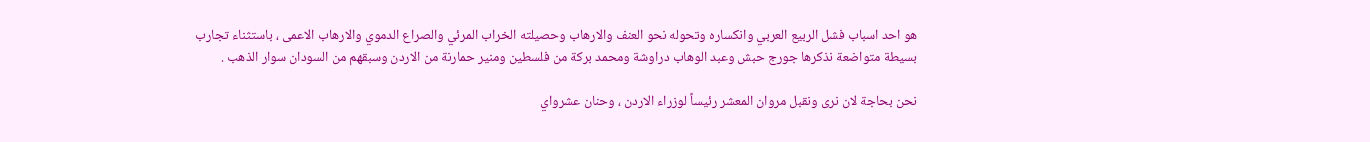هو احد اسباب فشل الربيع العربي وانكساره وتحوله نحو العنف والارهاب وحصيلته الخراب المرئي والصراع الدموي والارهاب الاعمى ، باستثناء تجارب بسيطة متواضعة نذكرها جورج حبش وعبد الوهاب دراوشة ومحمد بركة من فلسطين ومنير حمارنة من الاردن وسبقهم من السودان سوار الذهب .

نحن بحاجة لان نرى ونقبل مروان المعشر رئيساً لوزراء الاردن ، وحنان عشرواي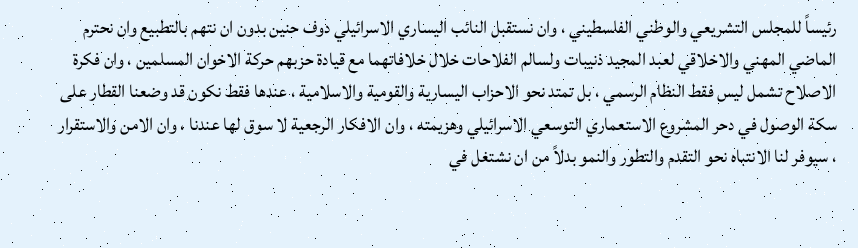رئيساً للمجلس التشريعي والوطني الفلسطيني ، وان نستقبل النائب اليساري الاسرائيلي دوف حنين بدون ان نتهم بالتطبيع وان نحترم الماضي المهني والاخلاقي لعبد المجيد ذنيبات ولسالم الفلاحات خلال خلافاتهما مع قيادة حزبهم حركة الاخوان المسلمين ، وان فكرة الاصلاح تشمل ليس فقط النظام الرسمي ، بل تمتد نحو الاحزاب اليسارية والقومية والاسلامية ، عندها فقط نكون قد وضعنا القطار على سكة الوصول في دحر المشروع الاستعماري التوسعي الاسرائيلي وهزيمته ، وان الافكار الرجعية لا سوق لها عندنا ، وان الامن والاستقرار ، سيوفر لنا الانتباه نحو التقدم والتطور والنمو بدلاً من ان نشتغل في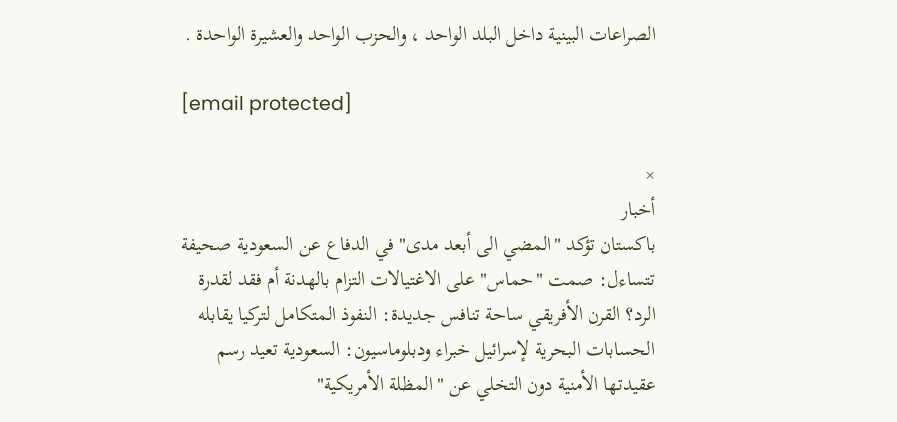الصراعات البينية داخل البلد الواحد ، والحزب الواحد والعشيرة الواحدة .

[email protected]

×
أخبار
باكستان تؤكد "المضي الى أبعد مدى" في الدفاع عن السعودية صحيفة تتساءل: صمت "حماس" على الاغتيالات التزام بالهدنة أم فقد لقدرة الرد؟ القرن الأفريقي ساحة تنافس جديدة: النفوذ المتكامل لتركيا يقابله الحسابات البحرية لإسرائيل خبراء ودبلوماسيون: السعودية تعيد رسم عقيدتها الأمنية دون التخلي عن "المظلة الأمريكية"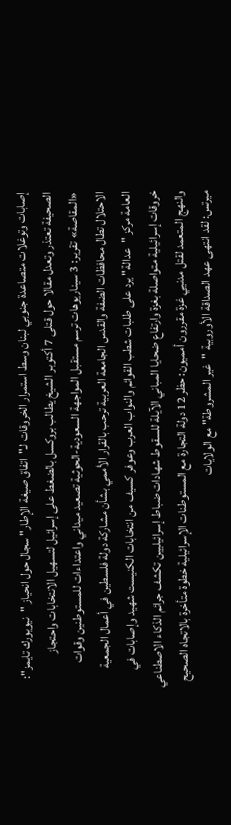إصابات وتوغلات متصاعدة جنوبي لبنان وسط استمرار الخروقات لـ"اتفاق صيغة الإطار" سجال حول انحياز "نيويورك تايمز": الصحيفة تعتذر وتعدل مقالا حول قتلى 7 أكتوبر الشيخ يطالب بروكسل بالضغط على إسرائيل لتسهيل الانتخابات واحتجاز «المقاصة» تقرير: 3 سيناريوهات ترسم مستقبل المواجهة السعودية-الحوثية تصعيد ميداني واعتداءات للمستوطنين وقوات الاحتلال تطال محافظات الضفة والقدس الجامعة العربية ترحب بالقرار الأممي بشأن مشاركة دولة فلسطين في أعمال الجمعية العامة مركز "عدالة" يرد على طلبات شطب القوائم والنواب العرب وعوفر كسيف من انتخابات الكنيست شهيد وإصابات في خروقات إسرائيلية متواصلة بغزة وارتفاع ضحايا المباني الآيلة للسقوط شهادات ضباط إسرائيليين تكشف جرائم الذكاء الاصطناعي والنهج المتعمد لقتل مدنيي غزة مقررون أمميون: حظر 12 دولة التجارة مع المستوطنات الإسرائيلية خطوة متأخرة بالاتجاه الصحيح ميرتس: لقد انتهى عهد الصداقة الأوروبية "غير المشروطة" مع الولايات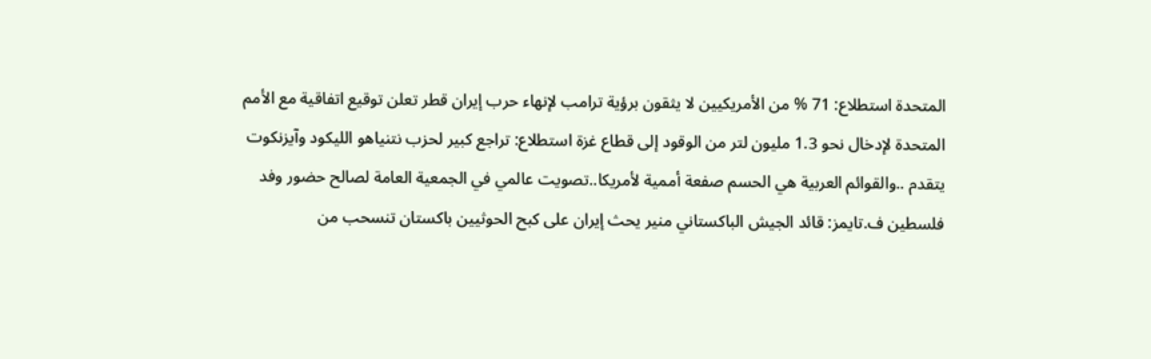المتحدة استطلاع: 71 % من الأمريكيين لا يثقون برؤية ترامب لإنهاء حرب إيران قطر تعلن توقيع اتفاقية مع الأمم المتحدة لإدخال نحو 1.3 مليون لتر من الوقود إلى قطاع غزة استطلاع: تراجع كبير لحزب نتنياهو الليكود وآيزنكوت يتقدم ..والقوائم العربية هي الحسم صفعة أممية لأمريكا..تصويت عالمي في الجمعية العامة لصالح حضور وفد فلسطين ف.تايمز: قائد الجيش الباكستاني منير يحث إيران على كبح الحوثيين باكستان تنسحب من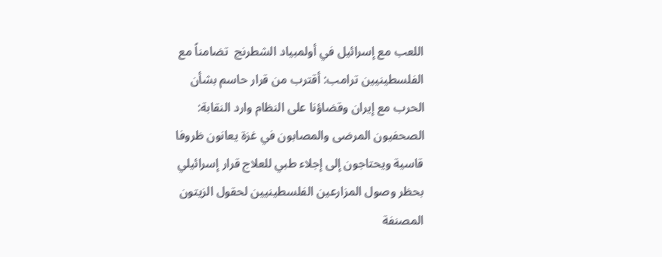اللعب مع إسرائيل في أولمبياد الشطرنج  تضامناً مع الفلسطينيين ترامب: أقترب من قرار حاسم بشأن الحرب مع إيران وقضاؤنا على النظام وارد النقابة: الصحفيون المرضى والمصابون في غزة يعانون ظروفا قاسية ويحتاجون إلى إجلاء طبي للعلاج قرار إسرائيلي بحظر وصول المزارعين الفلسطينيين لحقول الزيتون المصنفة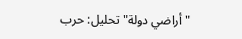"أراضي دولة" تحليل: حرب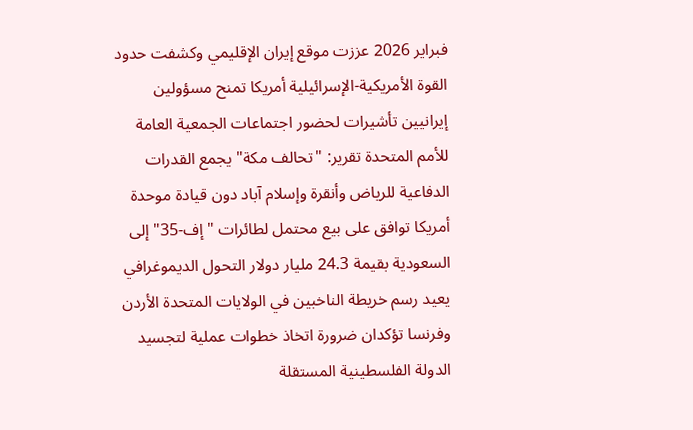فبراير 2026 عززت موقع إيران الإقليمي وكشفت حدود القوة الأمريكية-الإسرائيلية أمريكا تمنح مسؤولين إيرانيين تأشيرات لحضور اجتماعات الجمعية العامة للأمم المتحدة تقرير: "تحالف مكة" يجمع القدرات الدفاعية للرياض وأنقرة وإسلام آباد دون قيادة موحدة أمريكا توافق على بيع محتمل لطائرات "إف-35" إلى السعودية بقيمة 24.3 مليار دولار التحول الديموغرافي يعيد رسم خريطة الناخبين في الولايات المتحدة الأردن وفرنسا تؤكدان ضرورة اتخاذ خطوات عملية لتجسيد الدولة الفلسطينية المستقلة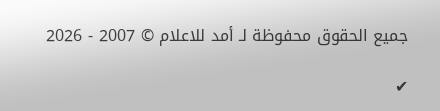جميع الحقوق محفوظة لـ أمد للاعلام © 2007 - 2026

✔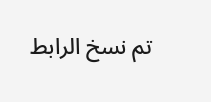تم نسخ الرابط